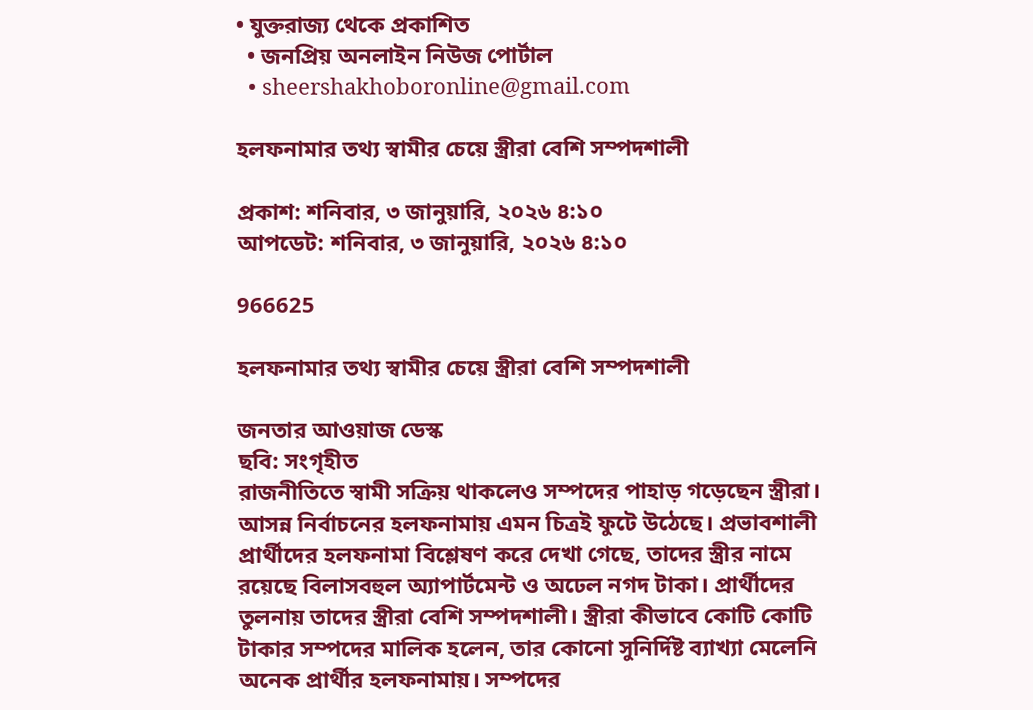• যুক্তরাজ্য থেকে প্রকাশিত
  • জনপ্রিয় অনলাইন নিউজ পোর্টাল
  • sheershakhoboronline@gmail.com

হলফনামার তথ্য স্বামীর চেয়ে স্ত্রীরা বেশি সম্পদশালী

প্রকাশ: শনিবার, ৩ জানুয়ারি, ২০২৬ ৪:১০
আপডেট: শনিবার, ৩ জানুয়ারি, ২০২৬ ৪:১০

966625

হলফনামার তথ্য স্বামীর চেয়ে স্ত্রীরা বেশি সম্পদশালী

জনতার আওয়াজ ডেস্ক
ছবি: সংগৃহীত
রাজনীতিতে স্বামী সক্রিয় থাকলেও সম্পদের পাহাড় গড়েছেন স্ত্রীরা। আসন্ন নির্বাচনের হলফনামায় এমন চিত্রই ফুটে উঠেছে। প্রভাবশালী প্রার্থীদের হলফনামা বিশ্লেষণ করে দেখা গেছে, তাদের স্ত্রীর নামে রয়েছে বিলাসবহুল অ্যাপার্টমেন্ট ও অঢেল নগদ টাকা। প্রার্থীদের তুলনায় তাদের স্ত্রীরা বেশি সম্পদশালী। স্ত্রীরা কীভাবে কোটি কোটি টাকার সম্পদের মালিক হলেন, তার কোনো সুনির্দিষ্ট ব্যাখ্যা মেলেনি অনেক প্রার্থীর হলফনামায়। সম্পদের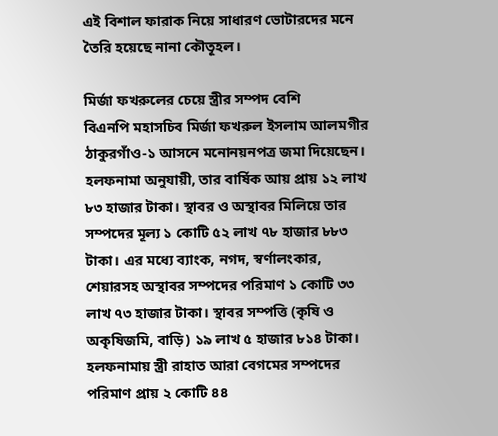এই বিশাল ফারাক নিয়ে সাধারণ ভোটারদের মনে তৈরি হয়েছে নানা কৌতূহল।

মির্জা ফখরুলের চেয়ে স্ত্রীর সম্পদ বেশি
বিএনপি মহাসচিব মির্জা ফখরুল ইসলাম আলমগীর ঠাকুরগাঁও-১ আসনে মনোনয়নপত্র জমা দিয়েছেন। হলফনামা অনুযায়ী, তার বার্ষিক আয় প্রায় ১২ লাখ ৮৩ হাজার টাকা। স্থাবর ও অস্থাবর মিলিয়ে তার সম্পদের মূল্য ১ কোটি ৫২ লাখ ৭৮ হাজার ৮৮৩ টাকা। এর মধ্যে ব্যাংক, নগদ, স্বর্ণালংকার, শেয়ারসহ অস্থাবর সম্পদের পরিমাণ ১ কোটি ৩৩ লাখ ৭৩ হাজার টাকা। স্থাবর সম্পত্তি (কৃষি ও অকৃষিজমি, বাড়ি) ১৯ লাখ ৫ হাজার ৮১৪ টাকা। হলফনামায় স্ত্রী রাহাত আরা বেগমের সম্পদের পরিমাণ প্রায় ২ কোটি ৪৪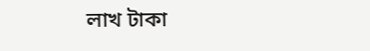লাখ টাকা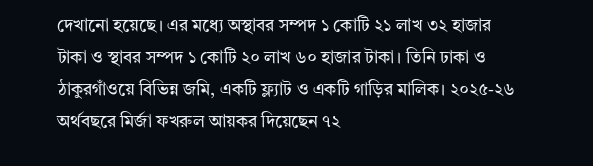দেখানো হয়েছে। এর মধ্যে অস্থাবর সম্পদ ১ কোটি ২১ লাখ ৩২ হাজার টাকা ও স্থাবর সম্পদ ১ কোটি ২০ লাখ ৬০ হাজার টাকা। তিনি ঢাকা ও ঠাকুরগাঁওয়ে বিভিন্ন জমি, একটি ফ্ল্যাট ও একটি গাড়ির মালিক। ২০২৫-২৬ অর্থবছরে মির্জা ফখরুল আয়কর দিয়েছেন ৭২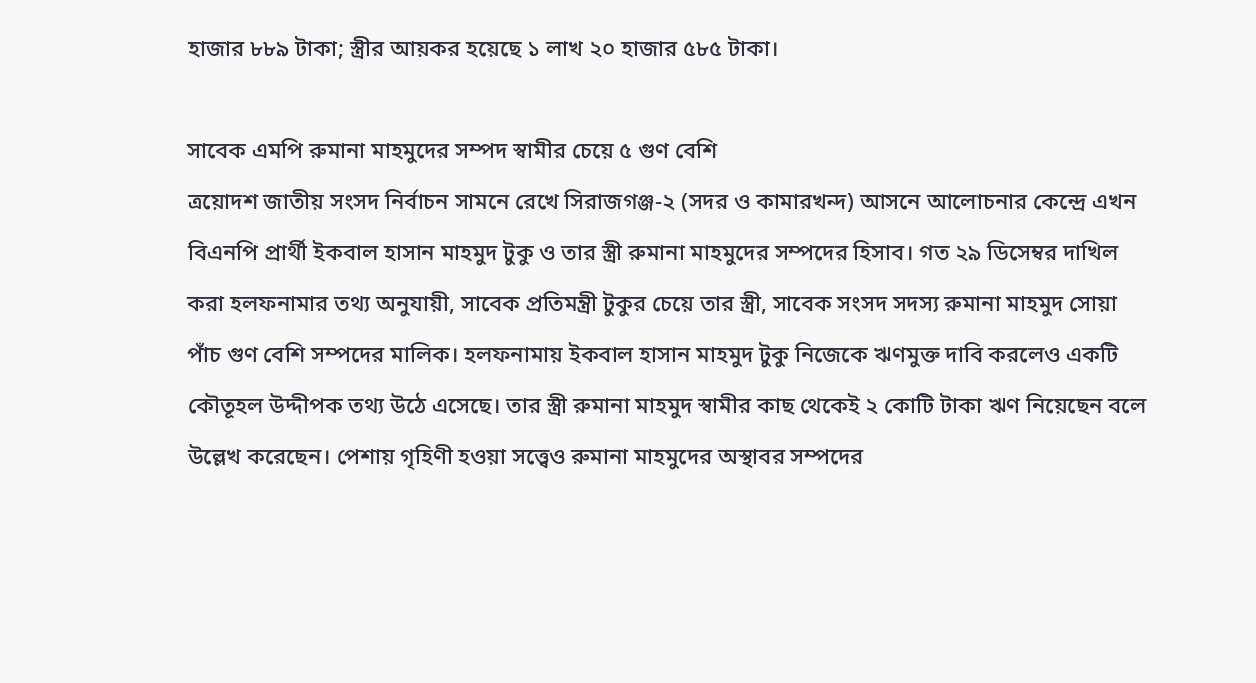হাজার ৮৮৯ টাকা; স্ত্রীর আয়কর হয়েছে ১ লাখ ২০ হাজার ৫৮৫ টাকা।

সাবেক এমপি রুমানা মাহমুদের সম্পদ স্বামীর চেয়ে ৫ গুণ বেশি
ত্রয়োদশ জাতীয় সংসদ নির্বাচন সামনে রেখে সিরাজগঞ্জ-২ (সদর ও কামারখন্দ) আসনে আলোচনার কেন্দ্রে এখন বিএনপি প্রার্থী ইকবাল হাসান মাহমুদ টুকু ও তার স্ত্রী রুমানা মাহমুদের সম্পদের হিসাব। গত ২৯ ডিসেম্বর দাখিল করা হলফনামার তথ্য অনুযায়ী, সাবেক প্রতিমন্ত্রী টুকুর চেয়ে তার স্ত্রী, সাবেক সংসদ সদস্য রুমানা মাহমুদ সোয়া পাঁচ গুণ বেশি সম্পদের মালিক। হলফনামায় ইকবাল হাসান মাহমুদ টুকু নিজেকে ঋণমুক্ত দাবি করলেও একটি কৌতূহল উদ্দীপক তথ্য উঠে এসেছে। তার স্ত্রী রুমানা মাহমুদ স্বামীর কাছ থেকেই ২ কোটি টাকা ঋণ নিয়েছেন বলে উল্লেখ করেছেন। পেশায় গৃহিণী হওয়া সত্ত্বেও রুমানা মাহমুদের অস্থাবর সম্পদের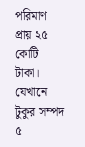পরিমাণ প্রায় ২৫ কোটি টাকা। যেখানে টুকুর সম্পদ ৫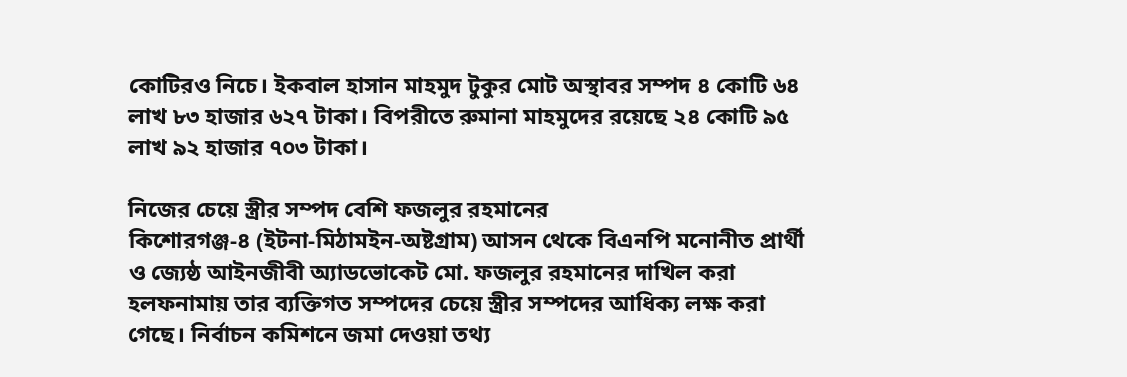কোটিরও নিচে। ইকবাল হাসান মাহমুদ টুকুর মোট অস্থাবর সম্পদ ৪ কোটি ৬৪ লাখ ৮৩ হাজার ৬২৭ টাকা। বিপরীতে রুমানা মাহমুদের রয়েছে ২৪ কোটি ৯৫ লাখ ৯২ হাজার ৭০৩ টাকা।

নিজের চেয়ে স্ত্রীর সম্পদ বেশি ফজলুর রহমানের
কিশোরগঞ্জ-৪ (ইটনা-মিঠামইন-অষ্টগ্রাম) আসন থেকে বিএনপি মনোনীত প্রার্থী ও জ্যেষ্ঠ আইনজীবী অ্যাডভোকেট মো. ফজলুর রহমানের দাখিল করা হলফনামায় তার ব্যক্তিগত সম্পদের চেয়ে স্ত্রীর সম্পদের আধিক্য লক্ষ করা গেছে। নির্বাচন কমিশনে জমা দেওয়া তথ্য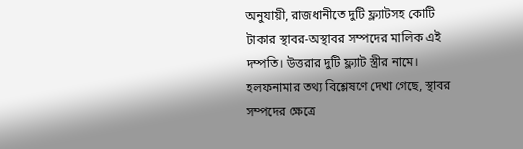অনুযায়ী, রাজধানীতে দুটি ফ্ল্যাটসহ কোটি টাকার স্থাবর-অস্থাবর সম্পদের মালিক এই দম্পতি। উত্তরার দুটি ফ্ল্যাট স্ত্রীর নামে। হলফনামার তথ্য বিশ্লেষণে দেখা গেছে, স্থাবর সম্পদের ক্ষেত্রে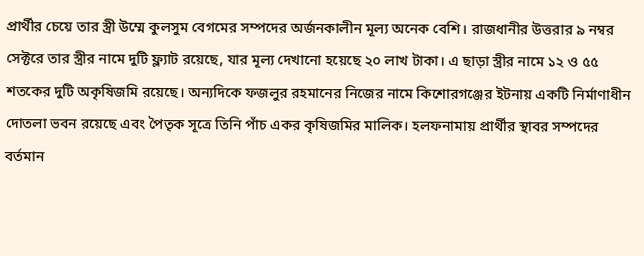প্রার্থীর চেয়ে তার স্ত্রী উম্মে কুলসুম বেগমের সম্পদের অর্জনকালীন মূল্য অনেক বেশি। রাজধানীর উত্তরার ৯ নম্বর সেক্টরে তার স্ত্রীর নামে দুটি ফ্ল্যাট রয়েছে, যার মূল্য দেখানো হয়েছে ২০ লাখ টাকা। এ ছাড়া স্ত্রীর নামে ১২ ও ৫৫ শতকের দুটি অকৃষিজমি রয়েছে। অন্যদিকে ফজলুর রহমানের নিজের নামে কিশোরগঞ্জের ইটনায় একটি নির্মাণাধীন দোতলা ভবন রয়েছে এবং পৈতৃক সূত্রে তিনি পাঁচ একর কৃষিজমির মালিক। হলফনামায় প্রার্থীর স্থাবর সম্পদের বর্তমান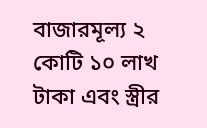বাজারমূল্য ২ কোটি ১০ লাখ টাকা এবং স্ত্রীর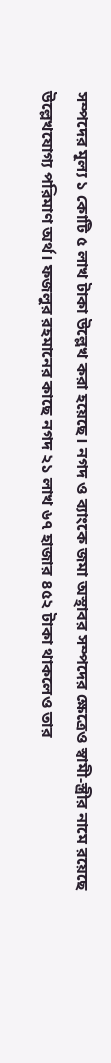সম্পদের মূল্য ১ কোটি ৫ লাখ টাকা উল্লেখ করা হয়েছে। নগদ ও ব্যাংকে জমা অস্থাবর সম্পদের ক্ষেত্রেও স্বামী-স্ত্রীর নামে রয়েছে উল্লেখযোগ্য পরিমাণ অর্থ। ফজলুর রহমানের কাছে নগদ ২১ লাখ ৬৭ হাজার ৪৫২ টাকা থাকলেও তার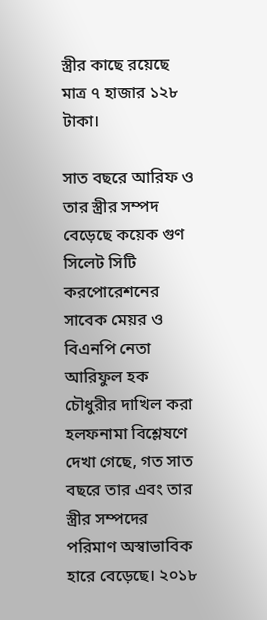স্ত্রীর কাছে রয়েছে মাত্র ৭ হাজার ১২৮ টাকা।

সাত বছরে আরিফ ও তার স্ত্রীর সম্পদ বেড়েছে কয়েক গুণ
সিলেট সিটি করপোরেশনের সাবেক মেয়র ও বিএনপি নেতা আরিফুল হক চৌধুরীর দাখিল করা হলফনামা বিশ্লেষণে দেখা গেছে, গত সাত বছরে তার এবং তার স্ত্রীর সম্পদের পরিমাণ অস্বাভাবিক হারে বেড়েছে। ২০১৮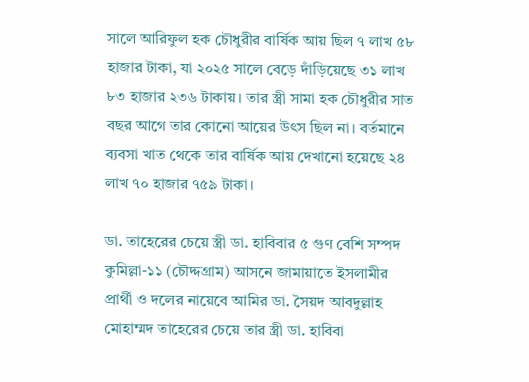সালে আরিফুল হক চৌধুরীর বার্ষিক আয় ছিল ৭ লাখ ৫৮ হাজার টাকা, যা ২০২৫ সালে বেড়ে দাঁড়িয়েছে ৩১ লাখ ৮৩ হাজার ২৩৬ টাকায়। তার স্ত্রী সামা হক চৌধুরীর সাত বছর আগে তার কোনো আয়ের উৎস ছিল না। বর্তমানে ব্যবসা খাত থেকে তার বার্ষিক আয় দেখানো হয়েছে ২৪ লাখ ৭০ হাজার ৭৫৯ টাকা।

ডা. তাহেরের চেয়ে স্ত্রী ডা. হাবিবার ৫ গুণ বেশি সম্পদ
কুমিল্লা-১১ (চৌদ্দগ্রাম) আসনে জামায়াতে ইসলামীর প্রার্থী ও দলের নায়েবে আমির ডা. সৈয়দ আবদুল্লাহ মোহাম্মদ তাহেরের চেয়ে তার স্ত্রী ডা. হাবিবা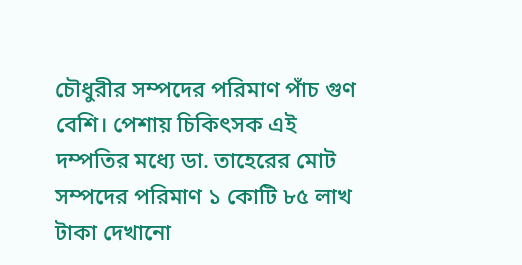চৌধুরীর সম্পদের পরিমাণ পাঁচ গুণ বেশি। পেশায় চিকিৎসক এই দম্পতির মধ্যে ডা. তাহেরের মোট সম্পদের পরিমাণ ১ কোটি ৮৫ লাখ টাকা দেখানো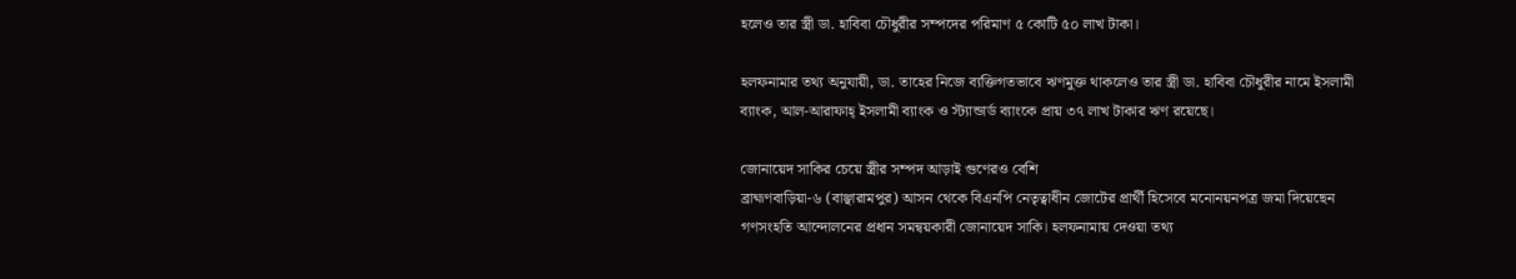হলেও তার স্ত্রী ডা. হাবিবা চৌধুরীর সম্পদের পরিমাণ ৫ কোটি ৫০ লাখ টাকা।

হলফনামার তথ্য অনুযায়ী, ডা. তাহের নিজে ব্যক্তিগতভাবে ঋণমুক্ত থাকলেও তার স্ত্রী ডা. হাবিবা চৌধুরীর নামে ইসলামী ব্যাংক, আল-আরাফাহ্ ইসলামী ব্যাংক ও স্ট্যান্ডার্ড ব্যাংকে প্রায় ৩৭ লাখ টাকার ঋণ রয়েছে।

জোনায়েদ সাকির চেয়ে স্ত্রীর সম্পদ আড়াই গুণেরও বেশি
ব্রাহ্মণবাড়িয়া-৬ (বাঞ্ছারামপুর) আসন থেকে বিএনপি নেতৃত্বাধীন জোটের প্রার্থী হিসেবে মনোনয়নপত্র জমা দিয়েছেন গণসংহতি আন্দোলনের প্রধান সমন্বয়কারী জোনায়েদ সাকি। হলফনামায় দেওয়া তথ্য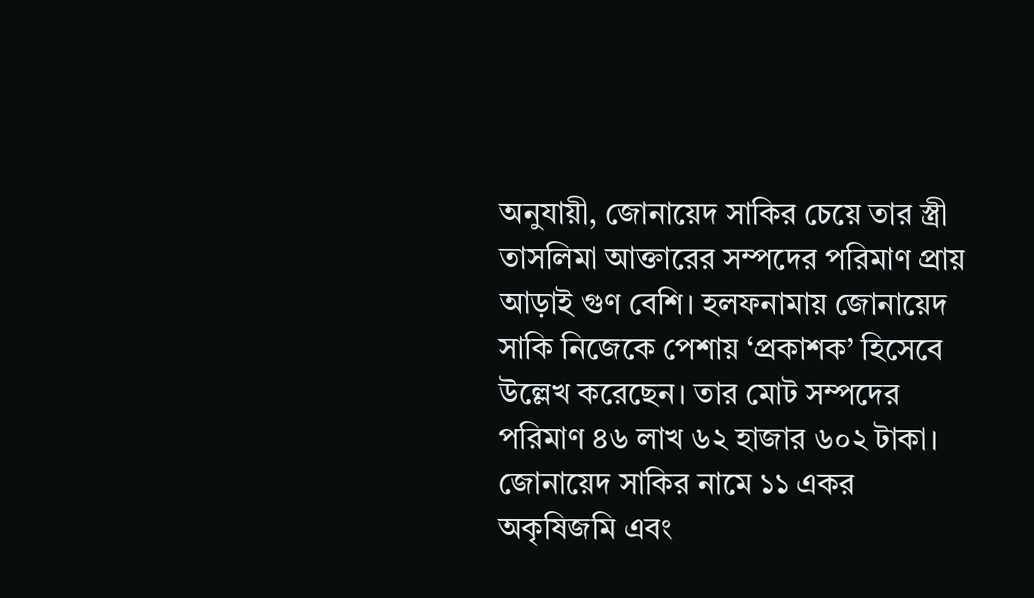অনুযায়ী, জোনায়েদ সাকির চেয়ে তার স্ত্রী তাসলিমা আক্তারের সম্পদের পরিমাণ প্রায় আড়াই গুণ বেশি। হলফনামায় জোনায়েদ সাকি নিজেকে পেশায় ‘প্রকাশক’ হিসেবে উল্লেখ করেছেন। তার মোট সম্পদের পরিমাণ ৪৬ লাখ ৬২ হাজার ৬০২ টাকা। জোনায়েদ সাকির নামে ১১ একর অকৃষিজমি এবং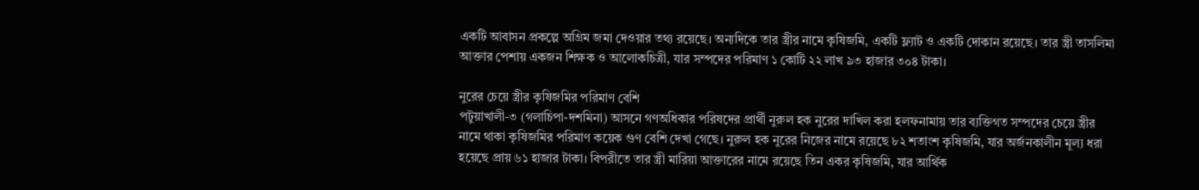একটি আবাসন প্রকল্পে অগ্রিম জমা দেওয়ার তথ্য রয়েছে। অন্যদিকে তার স্ত্রীর নামে কৃষিজমি, একটি ফ্ল্যাট ও একটি দোকান রয়েছে। তার স্ত্রী তাসলিমা আক্তার পেশায় একজন শিক্ষক ও আলোকচিত্রী, যার সম্পদের পরিমাণ ১ কোটি ২২ লাখ ৯৩ হাজার ৩০৪ টাকা।

নুরের চেয়ে স্ত্রীর কৃষিজমির পরিমাণ বেশি
পটুয়াখালী-৩ (গলাচিপা-দশমিনা) আসনে গণঅধিকার পরিষদের প্রার্থী নুরুল হক নুরের দাখিল করা হলফনামায় তার ব্যক্তিগত সম্পদের চেয়ে স্ত্রীর নামে থাকা কৃষিজমির পরিমাণ কয়েক গুণ বেশি দেখা গেছে। নুরুল হক নুরের নিজের নামে রয়েছে ৮২ শতাংশ কৃষিজমি, যার অর্জনকালীন মূল্য ধরা হয়েছে প্রায় ৬১ হাজার টাকা। বিপরীতে তার স্ত্রী মারিয়া আক্তারের নামে রয়েছে তিন একর কৃষিজমি, যার আর্থিক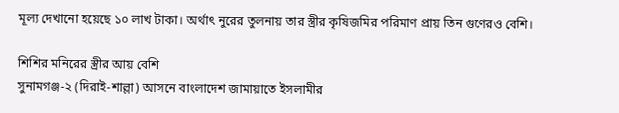মূল্য দেখানো হয়েছে ১০ লাখ টাকা। অর্থাৎ নুরের তুলনায় তার স্ত্রীর কৃষিজমির পরিমাণ প্রায় তিন গুণেরও বেশি।

শিশির মনিরের স্ত্রীর আয় বেশি
সুনামগঞ্জ-২ (দিরাই-শাল্লা) আসনে বাংলাদেশ জামায়াতে ইসলামীর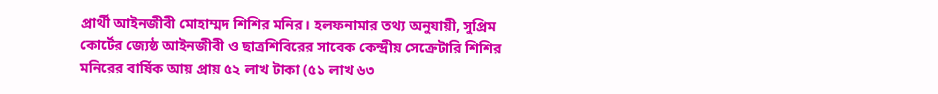প্রার্থী আইনজীবী মোহাম্মদ শিশির মনির। হলফনামার তথ্য অনুযায়ী, সুপ্রিম কোর্টের জ্যেষ্ঠ আইনজীবী ও ছাত্রশিবিরের সাবেক কেন্দ্রীয় সেক্রেটারি শিশির মনিরের বার্ষিক আয় প্রায় ৫২ লাখ টাকা (৫১ লাখ ৬৩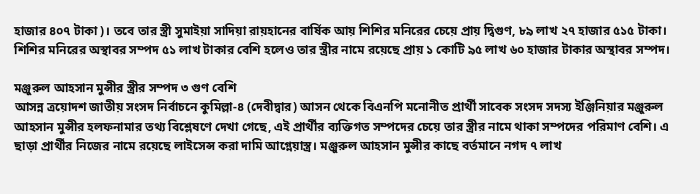হাজার ৪০৭ টাকা)। তবে তার স্ত্রী সুমাইয়া সাদিয়া রায়হানের বার্ষিক আয় শিশির মনিরের চেয়ে প্রায় দ্বিগুণ, ৮৯ লাখ ২৭ হাজার ৫১৫ টাকা। শিশির মনিরের অস্থাবর সম্পদ ৫১ লাখ টাকার বেশি হলেও তার স্ত্রীর নামে রয়েছে প্রায় ১ কোটি ৯৫ লাখ ৬০ হাজার টাকার অস্থাবর সম্পদ।

মঞ্জুরুল আহসান মুন্সীর স্ত্রীর সম্পদ ৩ গুণ বেশি
আসন্ন ত্রয়োদশ জাতীয় সংসদ নির্বাচনে কুমিল্লা-৪ (দেবীদ্বার) আসন থেকে বিএনপি মনোনীত প্রার্থী সাবেক সংসদ সদস্য ইঞ্জিনিয়ার মঞ্জুরুল আহসান মুন্সীর হলফনামার তথ্য বিশ্লেষণে দেখা গেছে, এই প্রার্থীর ব্যক্তিগত সম্পদের চেয়ে তার স্ত্রীর নামে থাকা সম্পদের পরিমাণ বেশি। এ ছাড়া প্রার্থীর নিজের নামে রয়েছে লাইসেন্স করা দামি আগ্নেয়াস্ত্র। মঞ্জুরুল আহসান মুন্সীর কাছে বর্তমানে নগদ ৭ লাখ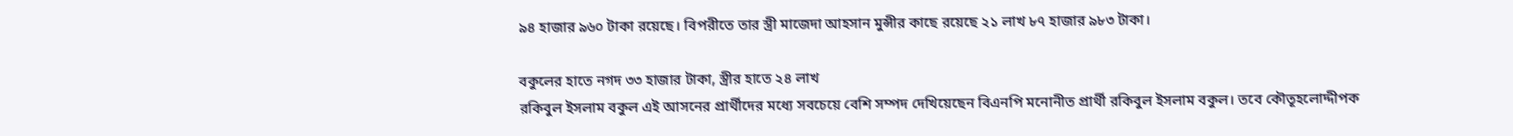৯৪ হাজার ৯৬০ টাকা রয়েছে। বিপরীতে তার স্ত্রী মাজেদা আহসান মুন্সীর কাছে রয়েছে ২১ লাখ ৮৭ হাজার ৯৮৩ টাকা।

বকুলের হাতে নগদ ৩৩ হাজার টাকা, স্ত্রীর হাতে ২৪ লাখ
রকিবুল ইসলাম বকুল এই আসনের প্রার্থীদের মধ্যে সবচেয়ে বেশি সম্পদ দেখিয়েছেন বিএনপি মনোনীত প্রার্থী রকিবুল ইসলাম বকুল। তবে কৌতূহলোদ্দীপক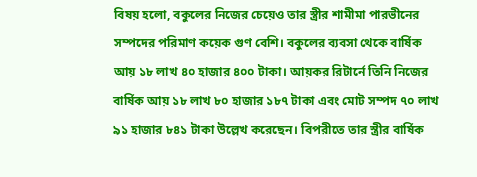বিষয় হলো, বকুলের নিজের চেয়েও তার স্ত্রীর শামীমা পারভীনের সম্পদের পরিমাণ কয়েক গুণ বেশি। বকুলের ব্যবসা থেকে বার্ষিক আয় ১৮ লাখ ৪০ হাজার ৪০০ টাকা। আয়কর রিটার্নে তিনি নিজের বার্ষিক আয় ১৮ লাখ ৮০ হাজার ১৮৭ টাকা এবং মোট সম্পদ ৭০ লাখ ৯১ হাজার ৮৪১ টাকা উল্লেখ করেছেন। বিপরীতে তার স্ত্রীর বার্ষিক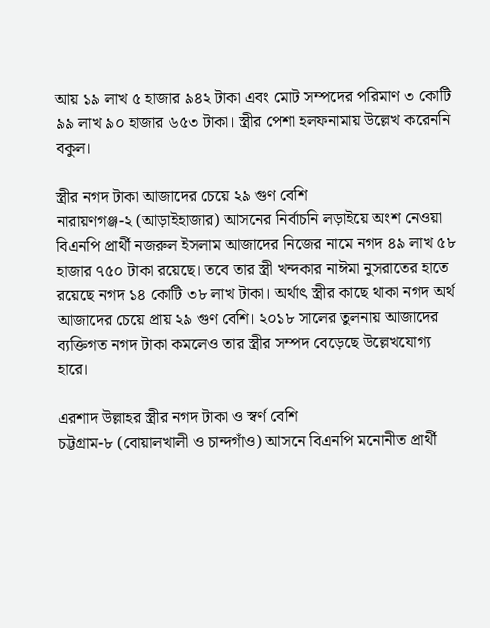আয় ১৯ লাখ ৫ হাজার ৯৪২ টাকা এবং মোট সম্পদের পরিমাণ ৩ কোটি ৯৯ লাখ ৯০ হাজার ৬৫৩ টাকা। স্ত্রীর পেশা হলফনামায় উল্লেখ করেননি বকুল।

স্ত্রীর নগদ টাকা আজাদের চেয়ে ২৯ গুণ বেশি
নারায়ণগঞ্জ-২ (আড়াইহাজার) আসনের নির্বাচনি লড়াইয়ে অংশ নেওয়া বিএনপি প্রার্থী নজরুল ইসলাম আজাদের নিজের নামে নগদ ৪৯ লাখ ৫৮ হাজার ৭৫০ টাকা রয়েছে। তবে তার স্ত্রী খন্দকার নাঈমা নুসরাতের হাতে রয়েছে নগদ ১৪ কোটি ৩৮ লাখ টাকা। অর্থাৎ স্ত্রীর কাছে থাকা নগদ অর্থ আজাদের চেয়ে প্রায় ২৯ গুণ বেশি। ২০১৮ সালের তুলনায় আজাদের ব্যক্তিগত নগদ টাকা কমলেও তার স্ত্রীর সম্পদ বেড়েছে উল্লেখযোগ্য হারে।

এরশাদ উল্লাহর স্ত্রীর নগদ টাকা ও স্বর্ণ বেশি
চট্টগ্রাম-৮ (বোয়ালখালী ও চান্দগাঁও) আসনে বিএনপি মনোনীত প্রার্থী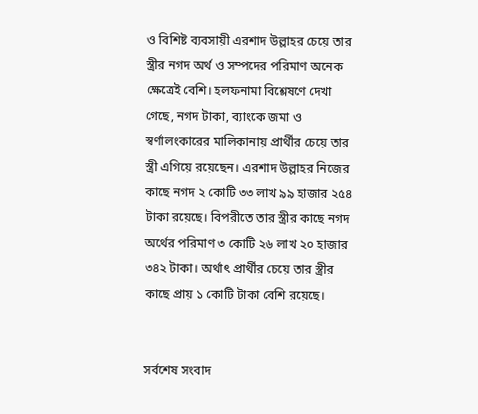ও বিশিষ্ট ব্যবসায়ী এরশাদ উল্লাহর চেয়ে তার স্ত্রীর নগদ অর্থ ও সম্পদের পরিমাণ অনেক ক্ষেত্রেই বেশি। হলফনামা বিশ্লেষণে দেখা গেছে, নগদ টাকা, ব্যাংকে জমা ও স্বর্ণালংকারের মালিকানায় প্রার্থীর চেয়ে তার স্ত্রী এগিয়ে রয়েছেন। এরশাদ উল্লাহর নিজের কাছে নগদ ২ কোটি ৩৩ লাখ ৯৯ হাজার ২৫৪ টাকা রয়েছে। বিপরীতে তার স্ত্রীর কাছে নগদ অর্থের পরিমাণ ৩ কোটি ২৬ লাখ ২০ হাজার ৩৪২ টাকা। অর্থাৎ প্রার্থীর চেয়ে তার স্ত্রীর কাছে প্রায় ১ কোটি টাকা বেশি রয়েছে।


সর্বশেষ সংবাদ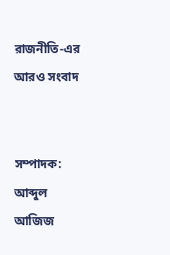রাজনীতি-এর আরও সংবাদ


সম্পাদক: আব্দুল আজিজ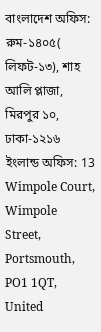বাংলাদেশ অফিস: রুম-১৪০৫( লিফট-১৩), শাহ আলি প্লাজা, মিরপুর ১০, ঢাকা-১২১৬
ইংলান্ড অফিস: 13 Wimpole Court, Wimpole Street, Portsmouth, PO1 1QT, United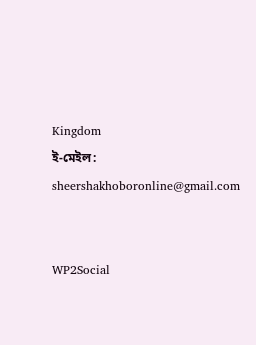Kingdom
ই-মেইল: sheershakhoboronline@gmail.com


WP2Social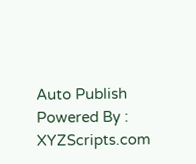Auto Publish Powered By : XYZScripts.com